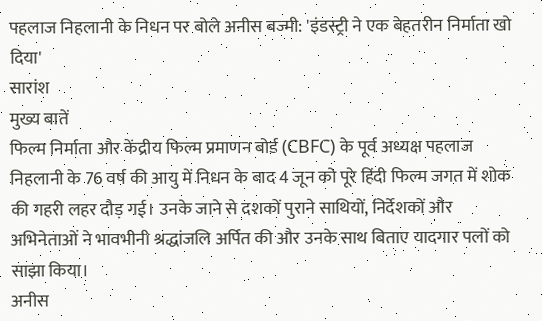पहलाज निहलानी के निधन पर बोले अनीस बज्मी: 'इंडस्ट्री ने एक बेहतरीन निर्माता खो दिया'
सारांश
मुख्य बातें
फिल्म निर्माता और केंद्रीय फिल्म प्रमाणन बोर्ड (CBFC) के पूर्व अध्यक्ष पहलाज निहलानी के 76 वर्ष की आयु में निधन के बाद 4 जून को पूरे हिंदी फिल्म जगत में शोक की गहरी लहर दौड़ गई। उनके जाने से दशकों पुराने साथियों, निर्देशकों और अभिनेताओं ने भावभीनी श्रद्धांजलि अर्पित की और उनके साथ बिताए यादगार पलों को साझा किया।
अनीस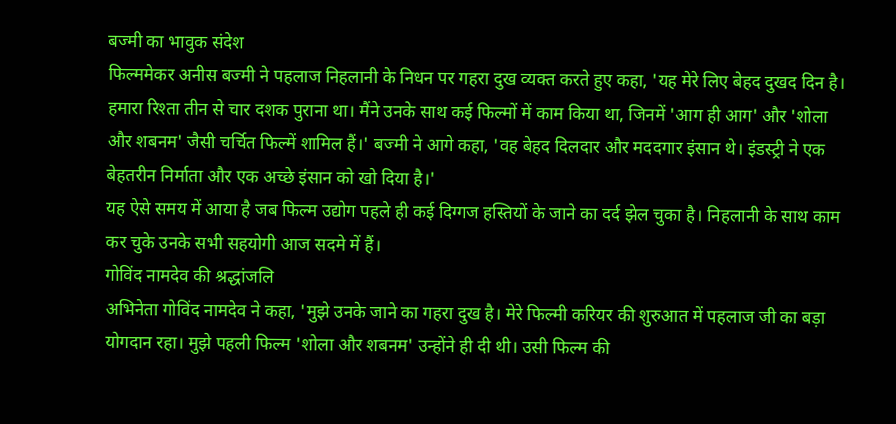बज्मी का भावुक संदेश
फिल्ममेकर अनीस बज्मी ने पहलाज निहलानी के निधन पर गहरा दुख व्यक्त करते हुए कहा, 'यह मेरे लिए बेहद दुखद दिन है। हमारा रिश्ता तीन से चार दशक पुराना था। मैंने उनके साथ कई फिल्मों में काम किया था, जिनमें 'आग ही आग' और 'शोला और शबनम' जैसी चर्चित फिल्में शामिल हैं।' बज्मी ने आगे कहा, 'वह बेहद दिलदार और मददगार इंसान थे। इंडस्ट्री ने एक बेहतरीन निर्माता और एक अच्छे इंसान को खो दिया है।'
यह ऐसे समय में आया है जब फिल्म उद्योग पहले ही कई दिग्गज हस्तियों के जाने का दर्द झेल चुका है। निहलानी के साथ काम कर चुके उनके सभी सहयोगी आज सदमे में हैं।
गोविंद नामदेव की श्रद्धांजलि
अभिनेता गोविंद नामदेव ने कहा, 'मुझे उनके जाने का गहरा दुख है। मेरे फिल्मी करियर की शुरुआत में पहलाज जी का बड़ा योगदान रहा। मुझे पहली फिल्म 'शोला और शबनम' उन्होंने ही दी थी। उसी फिल्म की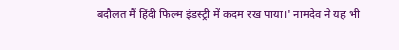बदौलत मैं हिंदी फिल्म इंडस्ट्री में कदम रख पाया।' नामदेव ने यह भी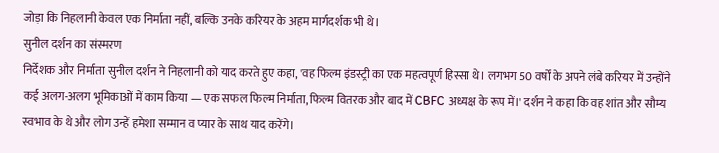जोड़ा कि निहलानी केवल एक निर्माता नहीं, बल्कि उनके करियर के अहम मार्गदर्शक भी थे।
सुनील दर्शन का संस्मरण
निर्देशक और निर्माता सुनील दर्शन ने निहलानी को याद करते हुए कहा, 'वह फिल्म इंडस्ट्री का एक महत्वपूर्ण हिस्सा थे। लगभग 50 वर्षों के अपने लंबे करियर में उन्होंने कई अलग-अलग भूमिकाओं में काम किया — एक सफल फिल्म निर्माता, फिल्म वितरक और बाद में CBFC अध्यक्ष के रूप में।' दर्शन ने कहा कि वह शांत और सौम्य स्वभाव के थे और लोग उन्हें हमेशा सम्मान व प्यार के साथ याद करेंगे।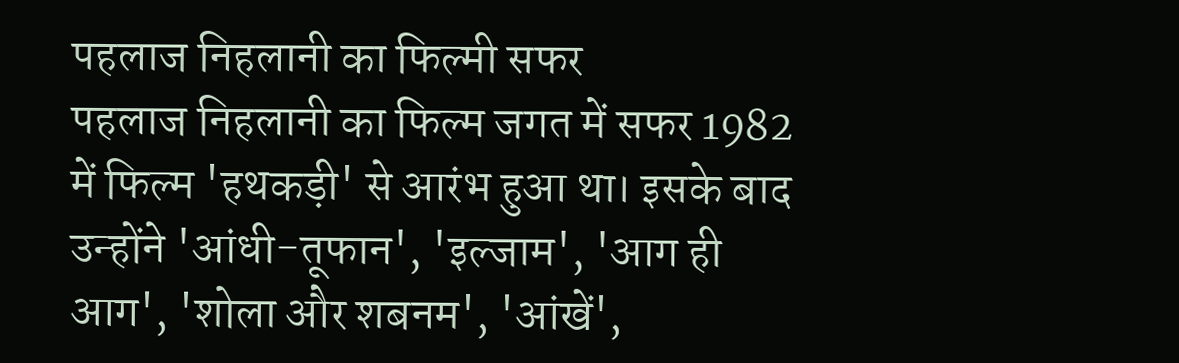पहलाज निहलानी का फिल्मी सफर
पहलाज निहलानी का फिल्म जगत में सफर 1982 में फिल्म 'हथकड़ी' से आरंभ हुआ था। इसके बाद उन्होंने 'आंधी-तूफान', 'इल्जाम', 'आग ही आग', 'शोला और शबनम', 'आंखें',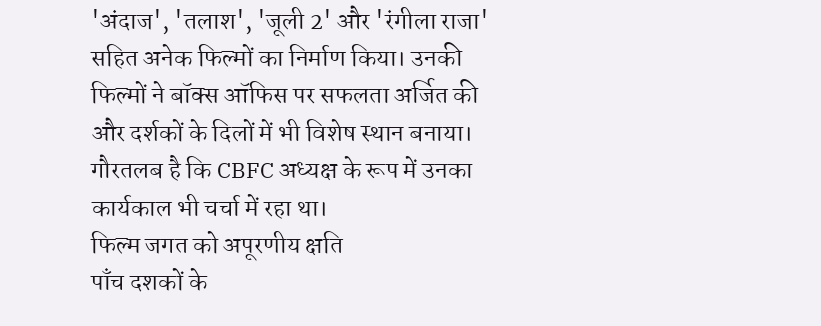'अंदाज', 'तलाश', 'जूली 2' और 'रंगीला राजा' सहित अनेक फिल्मों का निर्माण किया। उनकी फिल्मों ने बॉक्स ऑफिस पर सफलता अर्जित की और दर्शकों के दिलों में भी विशेष स्थान बनाया। गौरतलब है कि CBFC अध्यक्ष के रूप में उनका कार्यकाल भी चर्चा में रहा था।
फिल्म जगत को अपूरणीय क्षति
पाँच दशकों के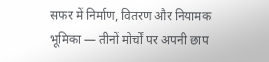सफर में निर्माण, वितरण और नियामक भूमिका — तीनों मोर्चों पर अपनी छाप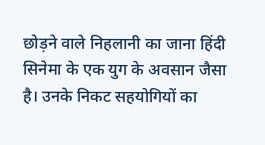छोड़ने वाले निहलानी का जाना हिंदी सिनेमा के एक युग के अवसान जैसा है। उनके निकट सहयोगियों का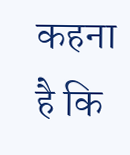कहना है कि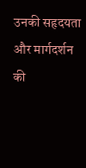उनकी सहृदयता और मार्गदर्शन की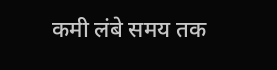कमी लंबे समय तक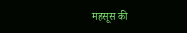महसूस की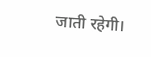जाती रहेगी।